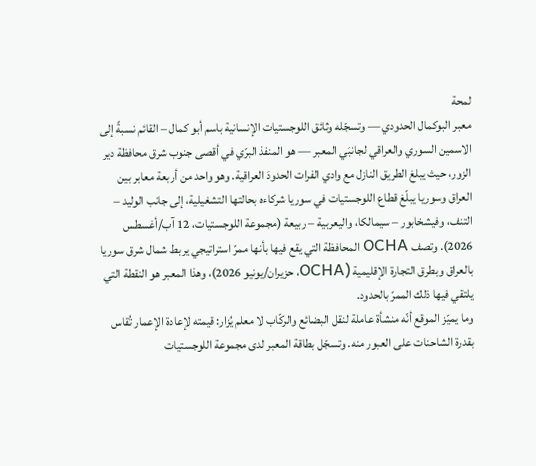لمحة
معبر البوكمال الحدودي — وتسجّله وثائق اللوجستيات الإنسانية باسم أبو كمال – القائم نسبةً إلى الاسمين السوري والعراقي لجانبَي المعبر — هو المنفذ البرّي في أقصى جنوب شرق محافظة دير الزور، حيث يبلغ الطريق النازل مع وادي الفرات الحدودَ العراقية. وهو واحد من أربعة معابر بين العراق وسوريا يبلّغ قطاع اللوجستيات في سوريا شركاءه بحالتها التشغيلية، إلى جانب الوليد – التنف، وفيشخابور – سيمالكا، واليعربية – ربيعة (مجموعة اللوجستيات، 12 آب/أغسطس 2026). وتصف OCHA المحافظة التي يقع فيها بأنها ممرّ استراتيجي يربط شمال شرق سوريا بالعراق وبطرق التجارة الإقليمية (OCHA، حزيران/يونيو 2026)، وهذا المعبر هو النقطة التي يلتقي فيها ذلك الممرّ بالحدود.
وما يميّز الموقع أنّه منشأة عاملة لنقل البضائع والركّاب لا معلم يُزار: قيمته لإعادة الإعمار تُقاس بقدرة الشاحنات على العبور منه. وتسجّل بطاقة المعبر لدى مجموعة اللوجستيات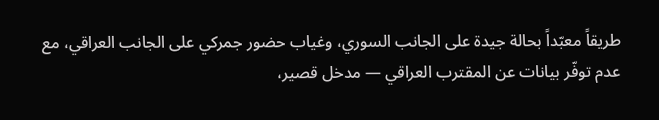طريقاً معبّداً بحالة جيدة على الجانب السوري، وغياب حضور جمركي على الجانب العراقي، مع عدم توفّر بيانات عن المقترب العراقي — مدخل قصير،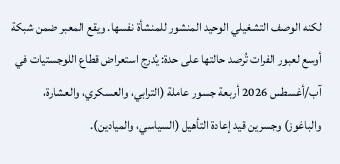لكنه الوصف التشغيلي الوحيد المنشور للمنشأة نفسها. ويقع المعبر ضمن شبكة أوسع لعبور الفرات تُرصد حالتها على حدة: يُدرج استعراض قطاع اللوجستيات في آب/أغسطس 2026 أربعة جسور عاملة (الترابي، والعسكري، والعشارة، والباغوز) وجسرين قيد إعادة التأهيل (السياسي، والميادين).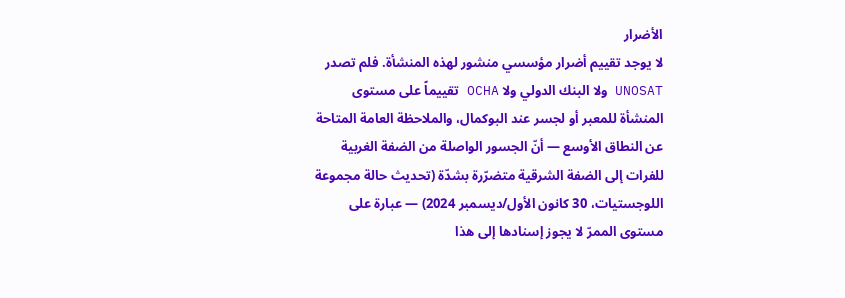الأضرار
لا يوجد تقييم أضرار مؤسسي منشور لهذه المنشأة. فلم تصدر UNOSAT ولا البنك الدولي ولا OCHA تقييماً على مستوى المنشأة للمعبر أو لجسر عند البوكمال، والملاحظة العامة المتاحة عن النطاق الأوسع — أنّ الجسور الواصلة من الضفة الغربية للفرات إلى الضفة الشرقية متضرّرة بشدّة (تحديث حالة مجموعة اللوجستيات، 30 كانون الأول/ديسمبر 2024) — عبارة على مستوى الممرّ لا يجوز إسنادها إلى هذا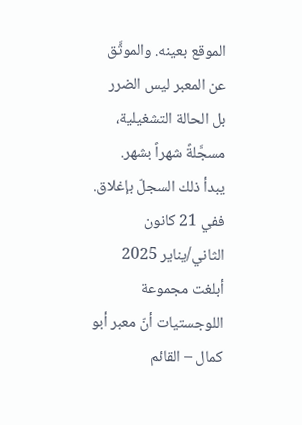الموقع بعينه. والموثَّق عن المعبر ليس الضرر بل الحالة التشغيلية، مسجَّلةً شهراً بشهر.
يبدأ ذلك السجلّ بإغلاق. ففي 21 كانون الثاني/يناير 2025 أبلغت مجموعة اللوجستيات أنّ معبر أبو كمال – القائم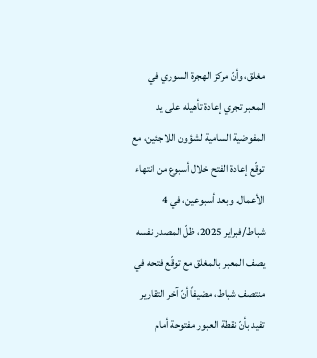مغلق، وأنّ مركز الهجرة السوري في المعبر تجري إعادة تأهيله على يد المفوضية السامية لشؤون اللاجئين، مع توقّع إعادة الفتح خلال أسبوع من انتهاء الأعمال. وبعد أسبوعين، في 4 شباط/فبراير 2025، ظلّ المصدر نفسه يصف المعبر بالمغلق مع توقّع فتحه في منتصف شباط، مضيفاً أنّ آخر التقارير تفيد بأنّ نقطة العبور مفتوحة أمام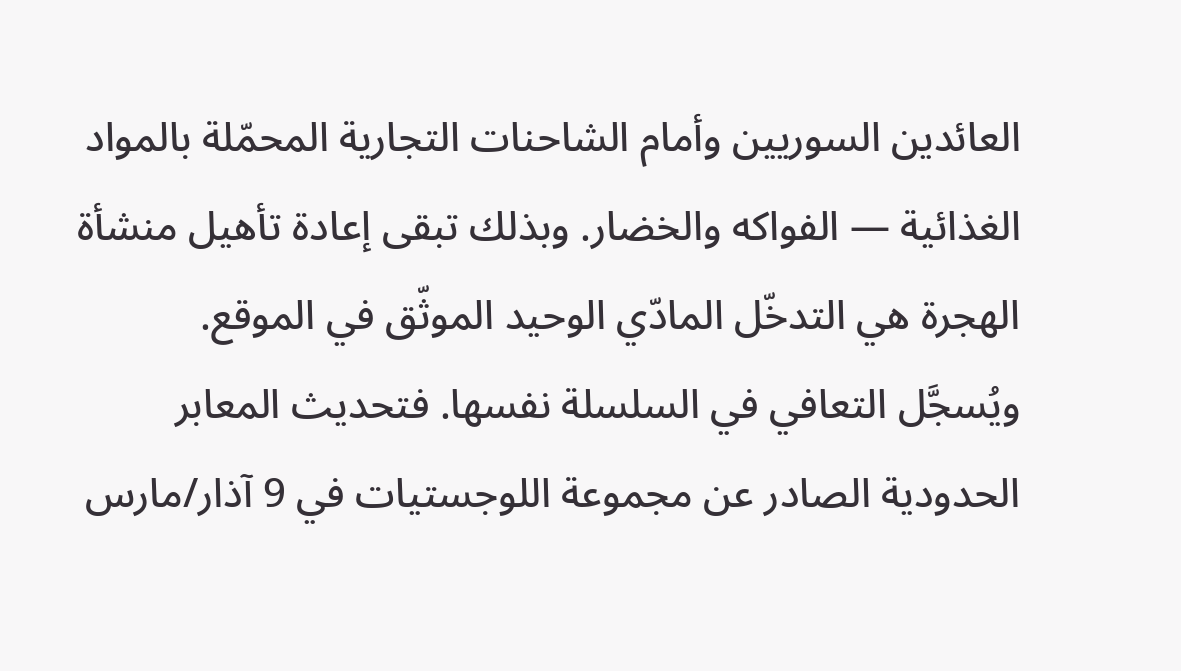العائدين السوريين وأمام الشاحنات التجارية المحمّلة بالمواد الغذائية — الفواكه والخضار. وبذلك تبقى إعادة تأهيل منشأة الهجرة هي التدخّل المادّي الوحيد الموثّق في الموقع.
ويُسجَّل التعافي في السلسلة نفسها. فتحديث المعابر الحدودية الصادر عن مجموعة اللوجستيات في 9 آذار/مارس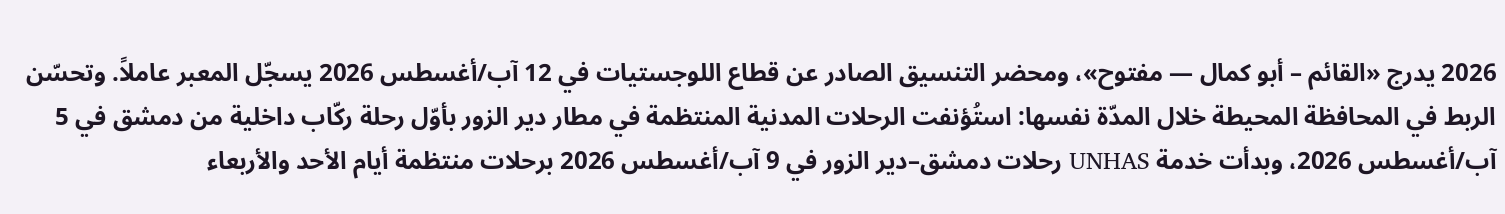2026 يدرج «القائم – أبو كمال — مفتوح»، ومحضر التنسيق الصادر عن قطاع اللوجستيات في 12 آب/أغسطس 2026 يسجّل المعبر عاملاً. وتحسّن الربط في المحافظة المحيطة خلال المدّة نفسها: استُؤنفت الرحلات المدنية المنتظمة في مطار دير الزور بأوّل رحلة ركّاب داخلية من دمشق في 5 آب/أغسطس 2026، وبدأت خدمة UNHAS رحلات دمشق–دير الزور في 9 آب/أغسطس 2026 برحلات منتظمة أيام الأحد والأربعاء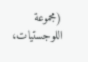(مجموعة اللوجستيات،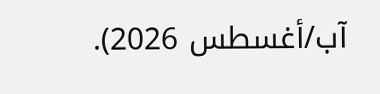آب/أغسطس 2026).